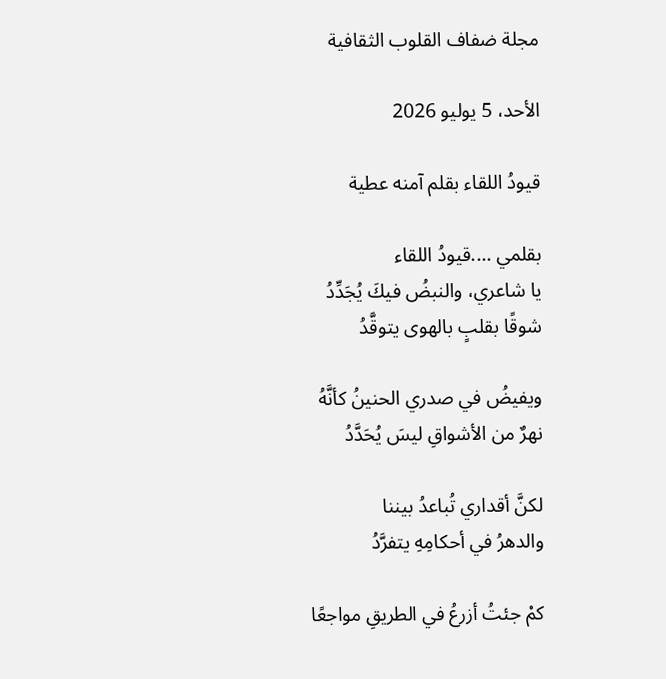مجلة ضفاف القلوب الثقافية

الأحد، 5 يوليو 2026

قيودُ اللقاء بقلم آمنه عطية

بقلمي ....قيودُ اللقاء
يا شاعري، والنبضُ فيكَ يُجَدِّدُ
شوقًا بقلبٍ بالهوى يتوقَّدُ

ويفيضُ في صدري الحنينُ كأنَّهُ
نهرٌ من الأشواقِ ليسَ يُحَدَّدُ

لكنَّ أقداري تُباعدُ بيننا
والدهرُ في أحكامِهِ يتفرَّدُ

كمْ جئتُ أزرعُ في الطريقِ مواجعًا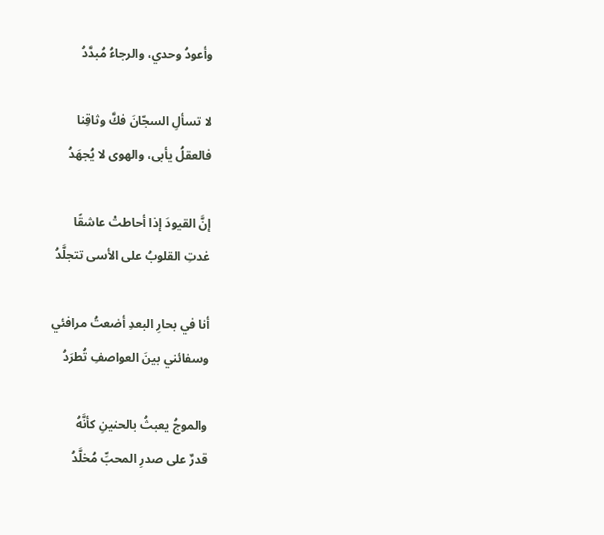وأعودُ وحدي، والرجاءُ مُبدَّدُ

لا تسألِ السجّانَ فكَّ وثاقِنا
فالعقلُ يأبى، والهوى لا يُجهَدُ

إنَّ القيودَ إذا أحاطتْ عاشقًا
غدتِ القلوبُ على الأسى تتجلَّدُ

أنا في بحارِ البعدِ أضعتُ مرافئي
وسفائني بينَ العواصفِ تُطرَدُ

والموجُ يعبثُ بالحنينِ كأنَّهُ
قدرٌ على صدرِ المحبِّ مُخلَّدُ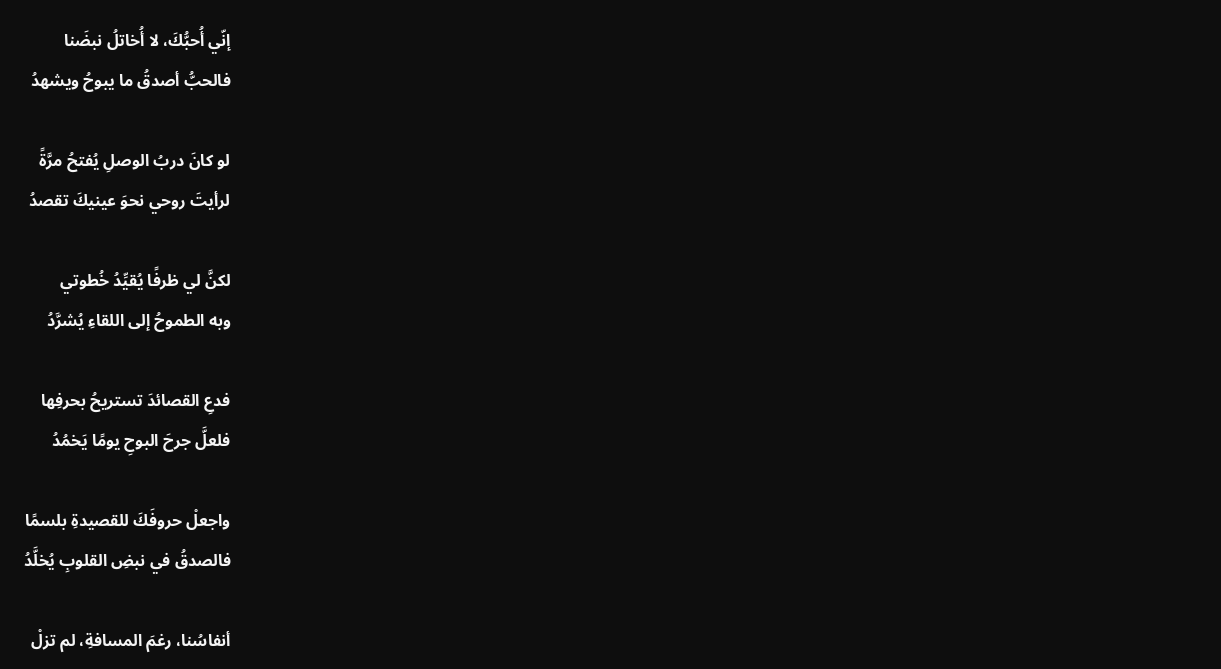إنّي أُحبُّكَ، لا أُخاتلُ نبضَنا
فالحبُّ أصدقُ ما يبوحُ ويشهدُ

لو كانَ دربُ الوصلِ يُفتحُ مرَّةً
لرأيتَ روحي نحوَ عينيكَ تقصدُ

لكنَّ لي ظرفًا يُقيِّدُ خُطوتي
وبه الطموحُ إلى اللقاءِ يُشرَّدُ

فدعِ القصائدَ تستريحُ بحرفِها
فلعلَّ جرحَ البوحِ يومًا يَخمُدُ

واجعلْ حروفَكَ للقصيدةِ بلسمًا
فالصدقُ في نبضِ القلوبِ يُخلَّدُ

أنفاسُنا، رغمَ المسافةِ، لم تزلْ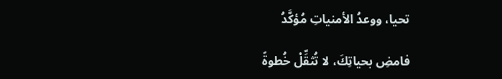تحيا، ووعدُ الأمنياتِ مُؤكَّدُ

فامضِ بحياتِكَ، لا تُثقِّلْ خُطوةً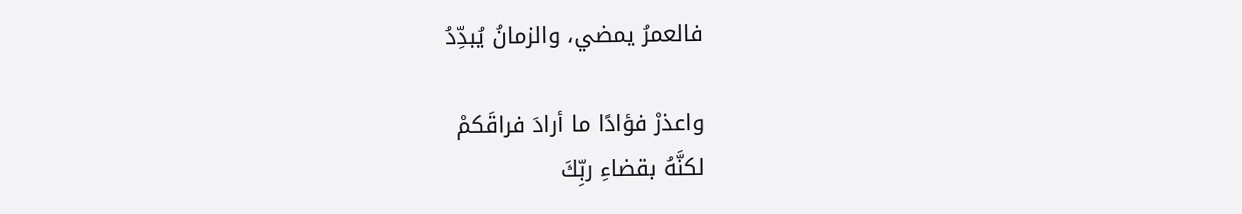فالعمرُ يمضي، والزمانُ يُبدِّدُ

واعذرْ فؤادًا ما أرادَ فراقَكمْ
لكنَّهُ بقضاءِ ربِّكَ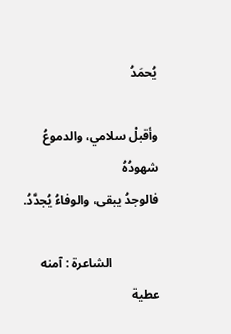يُحمَدُ

وأقبلْ سلامي، والدموعُ شهودُهُ
فالوجدُ يبقى، والوفاءُ يُجدَّدُ.

               الشاعرة : آمنه عطية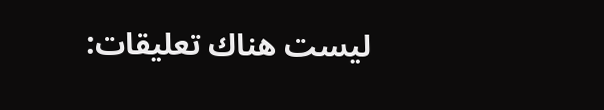ليست هناك تعليقات: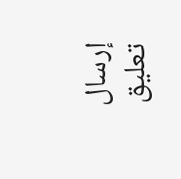إرسال تعليق